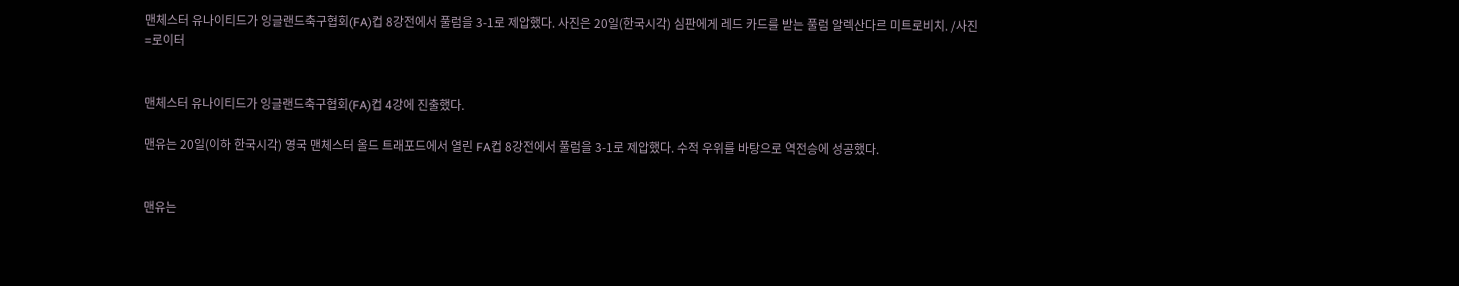맨체스터 유나이티드가 잉글랜드축구협회(FA)컵 8강전에서 풀럼을 3-1로 제압했다. 사진은 20일(한국시각) 심판에게 레드 카드를 받는 풀럼 알렉산다르 미트로비치. /사진=로이터


맨체스터 유나이티드가 잉글랜드축구협회(FA)컵 4강에 진출했다.

맨유는 20일(이하 한국시각) 영국 맨체스터 올드 트래포드에서 열린 FA컵 8강전에서 풀럼을 3-1로 제압했다. 수적 우위를 바탕으로 역전승에 성공했다.


맨유는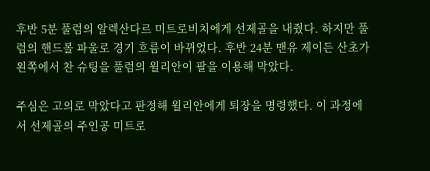후반 5분 풀럼의 알렉산다르 미트로비치에게 선제골을 내줬다. 하지만 풀럼의 핸드볼 파울로 경기 흐름이 바뀌었다. 후반 24분 맨유 제이든 산초가 왼쪽에서 찬 슈팅을 풀럼의 윌리안이 팔을 이용해 막았다.

주심은 고의로 막았다고 판정해 윌리안에게 퇴장을 명령했다. 이 과정에서 선제골의 주인공 미트로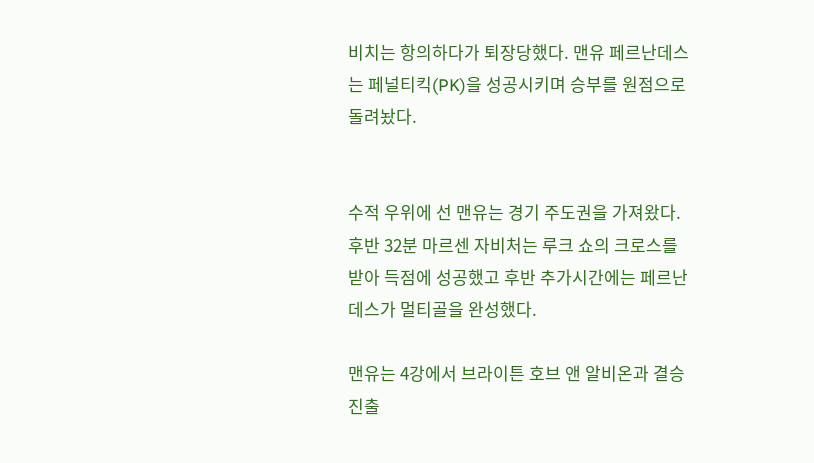비치는 항의하다가 퇴장당했다. 맨유 페르난데스는 페널티킥(PK)을 성공시키며 승부를 원점으로 돌려놨다.


수적 우위에 선 맨유는 경기 주도권을 가져왔다. 후반 32분 마르센 자비처는 루크 쇼의 크로스를 받아 득점에 성공했고 후반 추가시간에는 페르난데스가 멀티골을 완성했다.

맨유는 4강에서 브라이튼 호브 앤 알비온과 결승 진출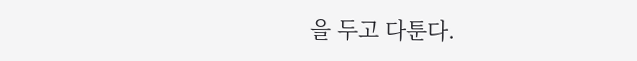을 두고 다툰다.